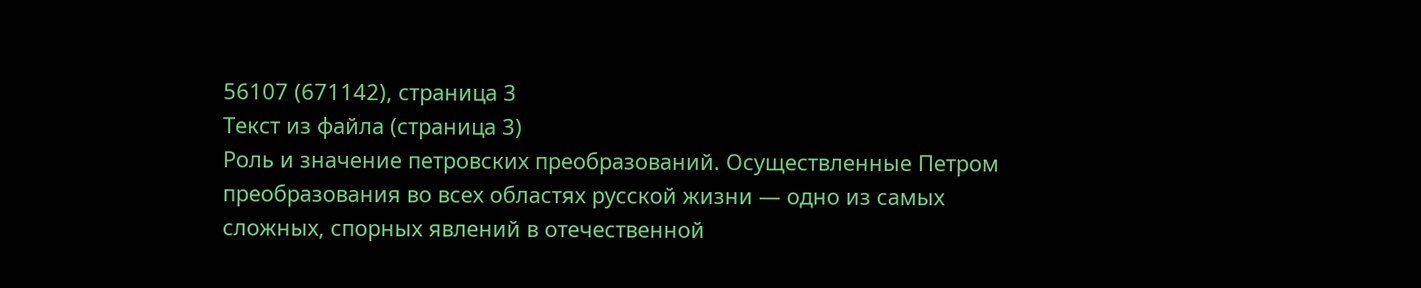56107 (671142), страница 3
Текст из файла (страница 3)
Роль и значение петровских преобразований. Осуществленные Петром преобразования во всех областях русской жизни — одно из самых сложных, спорных явлений в отечественной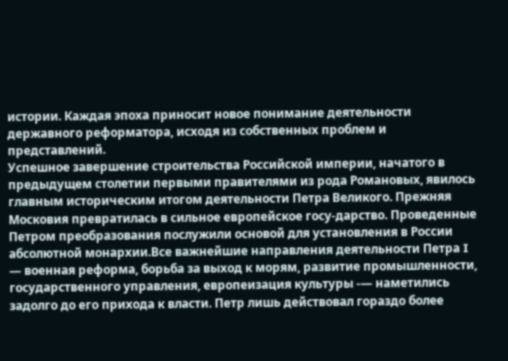истории. Каждая эпоха приносит новое понимание деятельности державного реформатора, исходя из собственных проблем и представлений.
Успешное завершение строительства Российской империи, начатого в предыдущем столетии первыми правителями из рода Романовых, явилось главным историческим итогом деятельности Петра Великого. Прежняя Московия превратилась в сильное европейское госу-дарство. Проведенные Петром преобразования послужили основой для установления в России абсолютной монархии.Все важнейшие направления деятельности Петра I — военная реформа, борьба за выход к морям, развитие промышленности, государственного управления, европеизация культуры -— наметились задолго до его прихода к власти. Петр лишь действовал гораздо более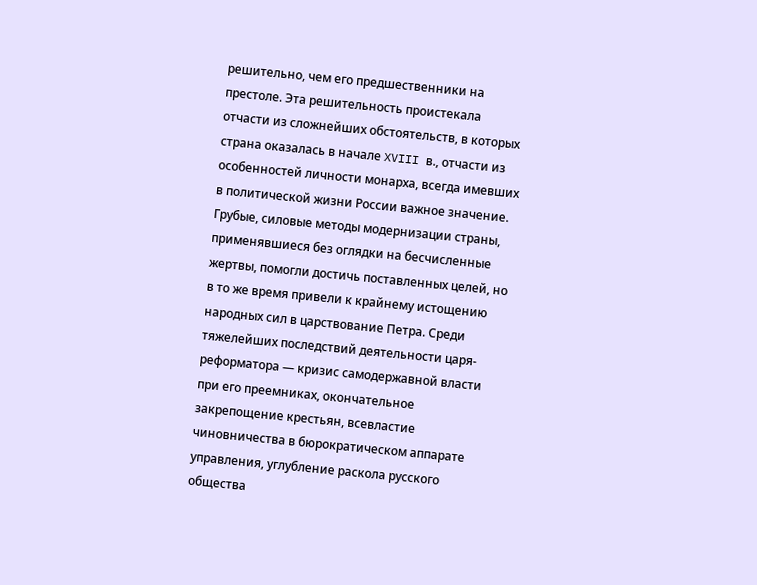решительно, чем его предшественники на престоле. Эта решительность проистекала отчасти из сложнейших обстоятельств, в которых страна оказалась в начале XVIII в., отчасти из особенностей личности монарха, всегда имевших в политической жизни России важное значение.
Грубые, силовые методы модернизации страны, применявшиеся без оглядки на бесчисленные жертвы, помогли достичь поставленных целей, но в то же время привели к крайнему истощению народных сил в царствование Петра. Среди тяжелейших последствий деятельности царя-реформатора — кризис самодержавной власти при его преемниках, окончательное закрепощение крестьян, всевластие чиновничества в бюрократическом аппарате управления, углубление раскола русского общества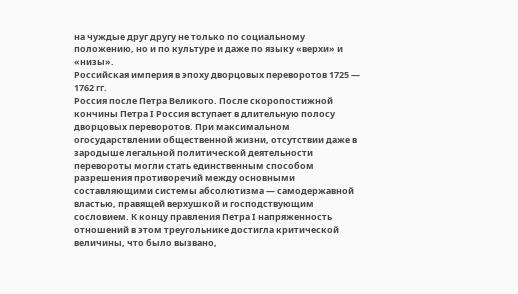на чуждые друг другу не только по социальному положению, но и по культуре и даже по языку «верхи» и «низы».
Российская империя в эпоху дворцовых переворотов 1725 — 1762 гг.
Россия после Петра Великого. После скоропостижной кончины Петра I Россия вступает в длительную полосу дворцовых переворотов. При максимальном огосударствлении общественной жизни, отсутствии даже в зародыше легальной политической деятельности перевороты могли стать единственным способом разрешения противоречий между основными составляющими системы абсолютизма — самодержавной властью, правящей верхушкой и господствующим сословием. К концу правления Петра I напряженность отношений в этом треугольнике достигла критической величины, что было вызвано,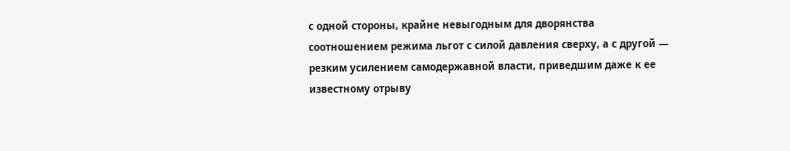с одной стороны, крайне невыгодным для дворянства соотношением режима льгот с силой давления сверху, а с другой — резким усилением самодержавной власти, приведшим даже к ее известному отрыву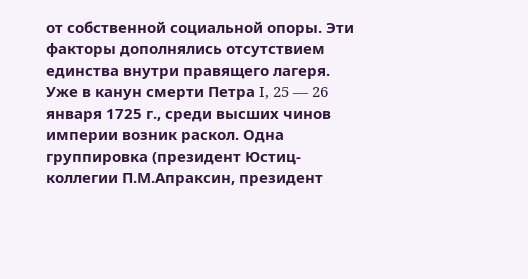от собственной социальной опоры. Эти факторы дополнялись отсутствием единства внутри правящего лагеря.
Уже в канун смерти Петра I, 25 — 26 января 1725 г., среди высших чинов империи возник раскол. Одна группировка (президент Юстиц-коллегии П.М.Апраксин, президент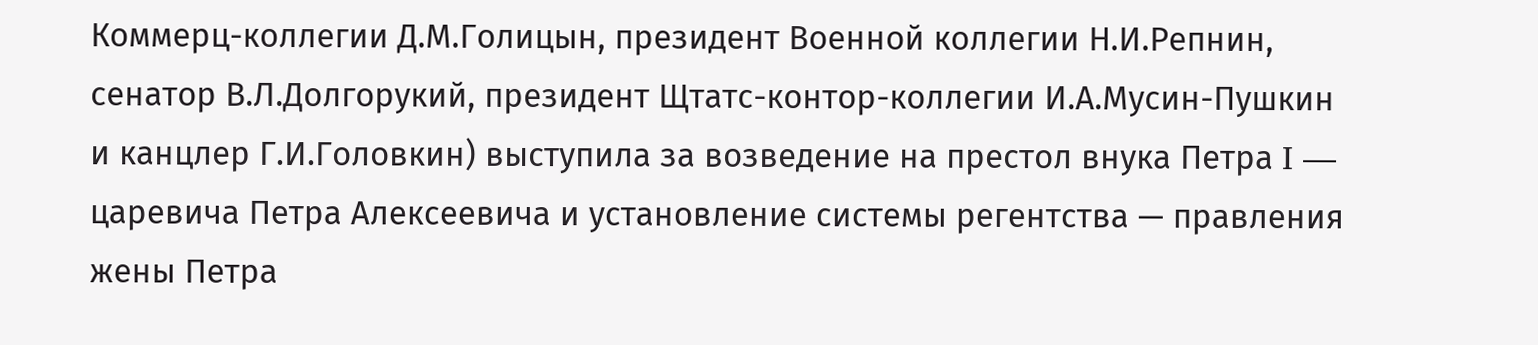Коммерц-коллегии Д.М.Голицын, президент Военной коллегии Н.И.Репнин, сенатор В.Л.Долгорукий, президент Щтатс-контор-коллегии И.А.Мусин-Пушкин и канцлер Г.И.Головкин) выступила за возведение на престол внука Петра I — царевича Петра Алексеевича и установление системы регентства — правления жены Петра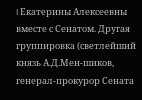I Екатерины Алексеевны вместе с Сенатом. Другая группировка (светлейший князь А.Д.Мен-шиков, генерал-прокурор Сената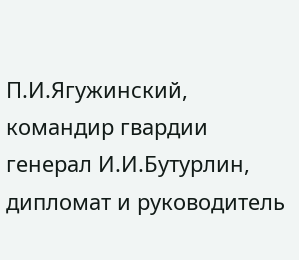П.И.Ягужинский, командир гвардии генерал И.И.Бутурлин, дипломат и руководитель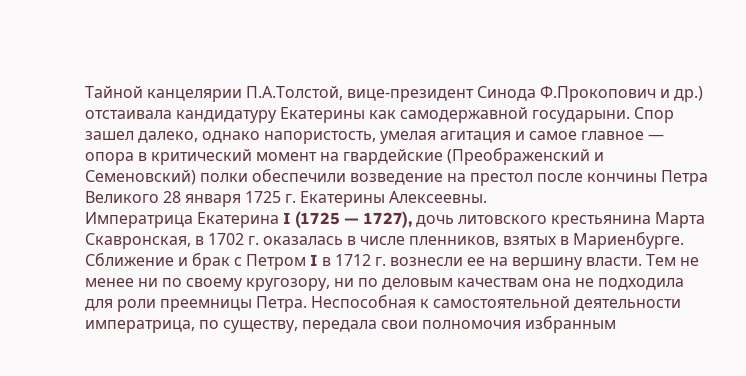Тайной канцелярии П.А.Толстой, вице-президент Синода Ф.Прокопович и др.) отстаивала кандидатуру Екатерины как самодержавной государыни. Спор зашел далеко, однако напористость, умелая агитация и самое главное — опора в критический момент на гвардейские (Преображенский и Семеновский) полки обеспечили возведение на престол после кончины Петра Великого 28 января 1725 г. Екатерины Алексеевны.
Императрица Екатерина I (1725 — 1727), дочь литовского крестьянина Марта Скавронская, в 1702 г. оказалась в числе пленников, взятых в Мариенбурге. Сближение и брак с Петром I в 1712 г. вознесли ее на вершину власти. Тем не менее ни по своему кругозору, ни по деловым качествам она не подходила для роли преемницы Петра. Неспособная к самостоятельной деятельности императрица, по существу, передала свои полномочия избранным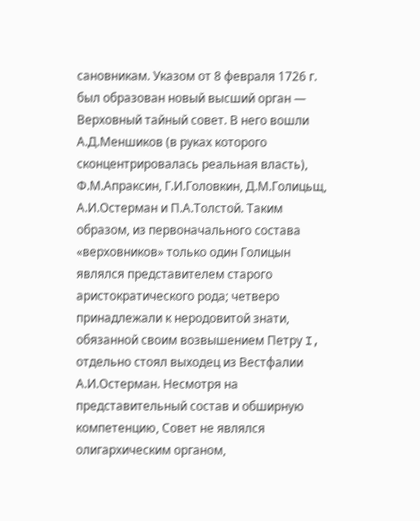сановникам. Указом от 8 февраля 1726 г. был образован новый высший орган — Верховный тайный совет. В него вошли А.Д.Меншиков (в руках которого сконцентрировалась реальная власть), Ф.М.Апраксин, Г.И.Головкин, Д.М.Голицьщ, А.И.Остерман и П.А.Толстой. Таким образом, из первоначального состава «верховников» только один Голицын являлся представителем старого аристократического рода; четверо принадлежали к неродовитой знати, обязанной своим возвышением Петру I, отдельно стоял выходец из Вестфалии А.И.Остерман. Несмотря на представительный состав и обширную компетенцию, Совет не являлся олигархическим органом,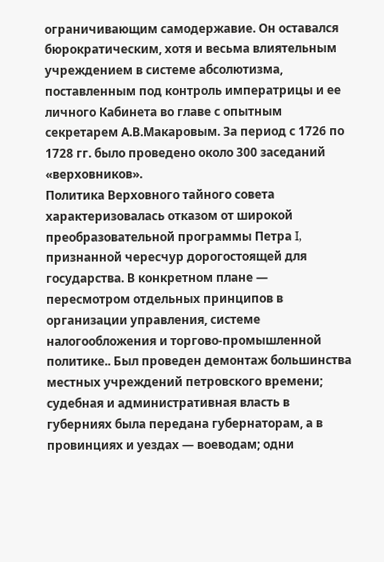ограничивающим самодержавие. Он оставался бюрократическим, хотя и весьма влиятельным учреждением в системе абсолютизма, поставленным под контроль императрицы и ее личного Кабинета во главе с опытным секретарем А.В.Макаровым. За период с 1726 по 1728 гг. было проведено около 300 заседаний «верховников».
Политика Верховного тайного совета характеризовалась отказом от широкой преобразовательной программы Петра I, признанной чересчур дорогостоящей для государства. В конкретном плане — пересмотром отдельных принципов в организации управления, системе налогообложения и торгово-промышленной политике.. Был проведен демонтаж большинства местных учреждений петровского времени; судебная и административная власть в губерниях была передана губернаторам, а в провинциях и уездах — воеводам; одни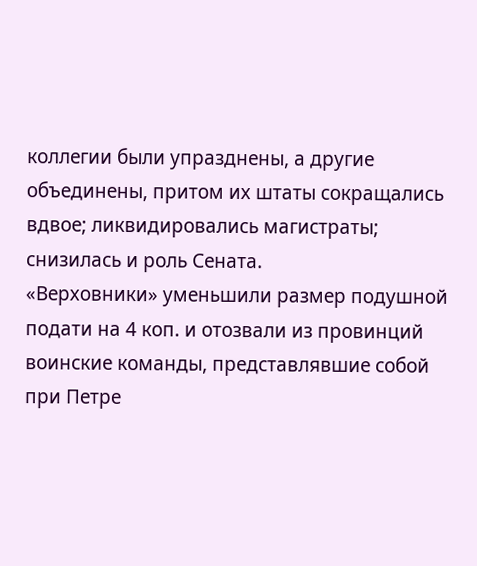коллегии были упразднены, а другие объединены, притом их штаты сокращались вдвое; ликвидировались магистраты; снизилась и роль Сената.
«Верховники» уменьшили размер подушной подати на 4 коп. и отозвали из провинций воинские команды, представлявшие собой при Петре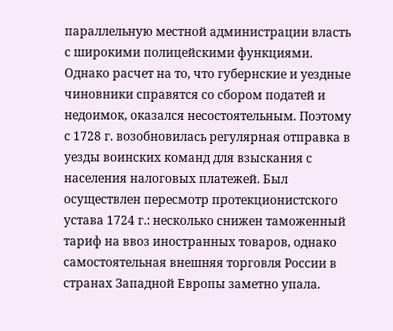параллельную местной администрации власть с широкими полицейскими функциями. Однако расчет на то, что губернские и уездные чиновники справятся со сбором податей и недоимок, оказался несостоятельным. Поэтому с 1728 г. возобновилась регулярная отправка в уезды воинских команд для взыскания с населения налоговых платежей. Был осуществлен пересмотр протекционистского устава 1724 г.: несколько снижен таможенный тариф на ввоз иностранных товаров, однако самостоятельная внешняя торговля России в странах Западной Европы заметно упала.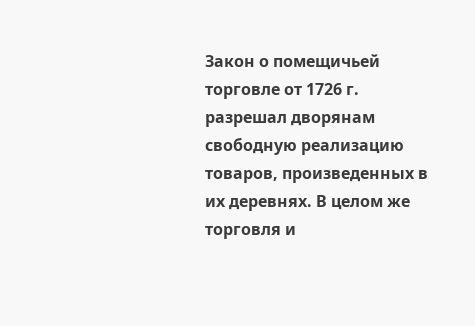Закон о помещичьей торговле от 1726 г. разрешал дворянам свободную реализацию товаров, произведенных в их деревнях. В целом же торговля и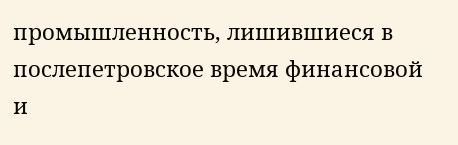промышленность, лишившиеся в послепетровское время финансовой и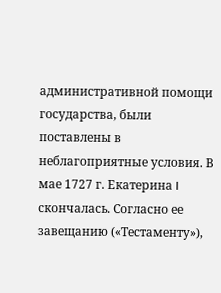административной помощи государства, были поставлены в неблагоприятные условия. В мае 1727 г. Екатерина I скончалась. Согласно ее завещанию («Тестаменту»),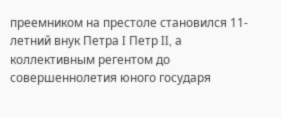преемником на престоле становился 11-летний внук Петра I Петр II, а коллективным регентом до совершеннолетия юного государя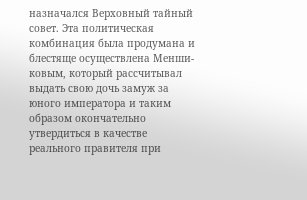назначался Верховный тайный совет. Эта политическая комбинация была продумана и блестяще осуществлена Менши-ковым, который рассчитывал выдать свою дочь замуж за юного императора и таким образом окончательно утвердиться в качестве реального правителя при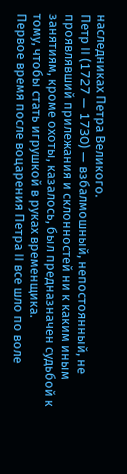наследниках Петра Великого.
Петр II (1727 — 1730) — взбалмошный, непостоянный, не проявлявший прилежания и склонностей ни к каким иным занятиям, кроме охоты, казалось, был предназначен судьбой к тому, чтобы стать игрушкой в руках временщика.
Первое время после воцарения Петра II все шло по воле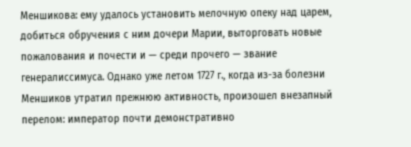Меншикова: ему удалось установить мелочную опеку над царем, добиться обручения с ним дочери Марии, выторговать новые пожалования и почести и — среди прочего — звание генералиссимуса. Однако уже летом 1727 г., когда из-за болезни Меншиков утратил прежнюю активность, произошел внезапный перелом: император почти демонстративно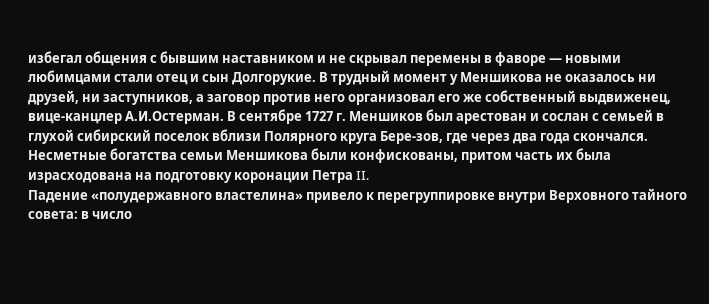избегал общения с бывшим наставником и не скрывал перемены в фаворе — новыми любимцами стали отец и сын Долгорукие. В трудный момент у Меншикова не оказалось ни друзей, ни заступников, а заговор против него организовал его же собственный выдвиженец, вице-канцлер А.И.Остерман. В сентябре 1727 г. Меншиков был арестован и сослан с семьей в глухой сибирский поселок вблизи Полярного круга Бере-зов, где через два года скончался. Несметные богатства семьи Меншикова были конфискованы, притом часть их была израсходована на подготовку коронации Петра II.
Падение «полудержавного властелина» привело к перегруппировке внутри Верховного тайного совета: в число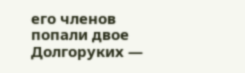его членов попали двое Долгоруких —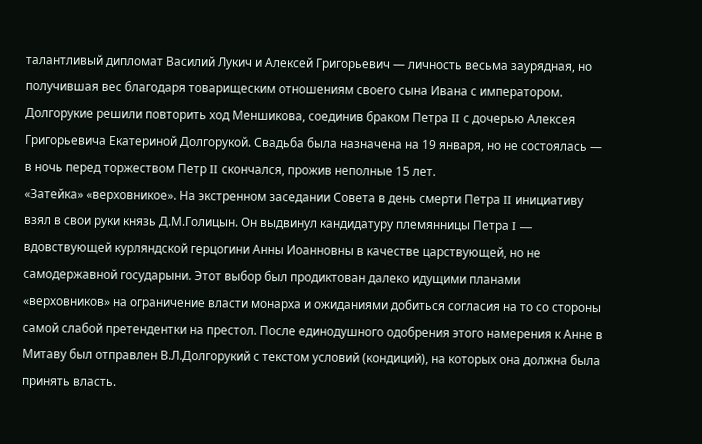талантливый дипломат Василий Лукич и Алексей Григорьевич — личность весьма заурядная, но получившая вес благодаря товарищеским отношениям своего сына Ивана с императором. Долгорукие решили повторить ход Меншикова, соединив браком Петра II с дочерью Алексея Григорьевича Екатериной Долгорукой. Свадьба была назначена на 19 января, но не состоялась — в ночь перед торжеством Петр II скончался, прожив неполные 15 лет.
«Затейка» «верховникое». На экстренном заседании Совета в день смерти Петра II инициативу взял в свои руки князь Д.М.Голицын. Он выдвинул кандидатуру племянницы Петра I — вдовствующей курляндской герцогини Анны Иоанновны в качестве царствующей, но не самодержавной государыни. Этот выбор был продиктован далеко идущими планами «верховников» на ограничение власти монарха и ожиданиями добиться согласия на то со стороны самой слабой претендентки на престол. После единодушного одобрения этого намерения к Анне в Митаву был отправлен В.Л.Долгорукий с текстом условий (кондиций), на которых она должна была принять власть.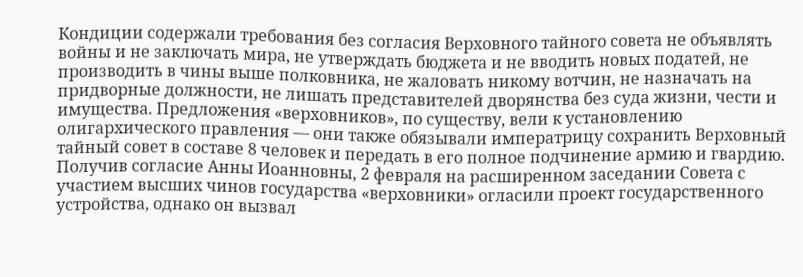Кондиции содержали требования без согласия Верховного тайного совета не объявлять войны и не заключать мира, не утверждать бюджета и не вводить новых податей, не производить в чины выше полковника, не жаловать никому вотчин, не назначать на придворные должности, не лишать представителей дворянства без суда жизни, чести и имущества. Предложения «верховников», по существу, вели к установлению олигархического правления — они также обязывали императрицу сохранить Верховный тайный совет в составе 8 человек и передать в его полное подчинение армию и гвардию.
Получив согласие Анны Иоанновны, 2 февраля на расширенном заседании Совета с участием высших чинов государства «верховники» огласили проект государственного устройства, однако он вызвал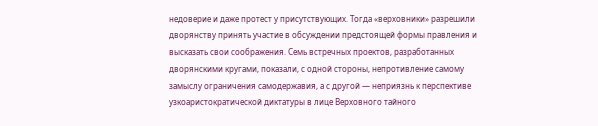недоверие и даже протест у присутствующих. Тогда «верховники» разрешили дворянству принять участие в обсуждении предстоящей формы правления и высказать свои соображения. Семь встречных проектов, разработанных дворянскими кругами, показали, с одной стороны, непротивление самому замыслу ограничения самодержавия, а с другой — неприязнь к перспективе узкоаристократической диктатуры в лице Верховного тайного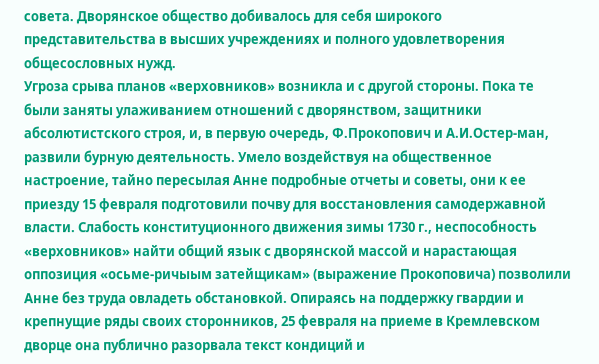совета. Дворянское общество добивалось для себя широкого представительства в высших учреждениях и полного удовлетворения общесословных нужд.
Угроза срыва планов «верховников» возникла и с другой стороны. Пока те были заняты улаживанием отношений с дворянством, защитники абсолютистского строя, и, в первую очередь, Ф.Прокопович и А.И.Остер-ман, развили бурную деятельность. Умело воздействуя на общественное настроение, тайно пересылая Анне подробные отчеты и советы, они к ее приезду 15 февраля подготовили почву для восстановления самодержавной власти. Слабость конституционного движения зимы 1730 г., неспособность «верховников» найти общий язык с дворянской массой и нарастающая оппозиция «осьме-ричыым затейщикам» (выражение Прокоповича) позволили Анне без труда овладеть обстановкой. Опираясь на поддержку гвардии и крепнущие ряды своих сторонников, 25 февраля на приеме в Кремлевском дворце она публично разорвала текст кондиций и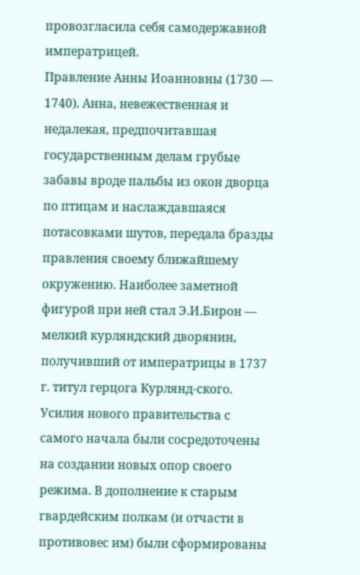провозгласила себя самодержавной императрицей.
Правление Анны Иоанновны (1730 — 1740). Анна, невежественная и недалекая, предпочитавшая государственным делам грубые забавы вроде пальбы из окон дворца по птицам и наслаждавшаяся потасовками шутов, передала бразды правления своему ближайшему окружению. Наиболее заметной фигурой при ней стал Э.И.Бирон — мелкий курляндский дворянин, получивший от императрицы в 1737 г. титул герцога Курлянд-ского.
Усилия нового правительства с самого начала были сосредоточены на создании новых опор своего режима. В дополнение к старым гвардейским полкам (и отчасти в противовес им) были сформированы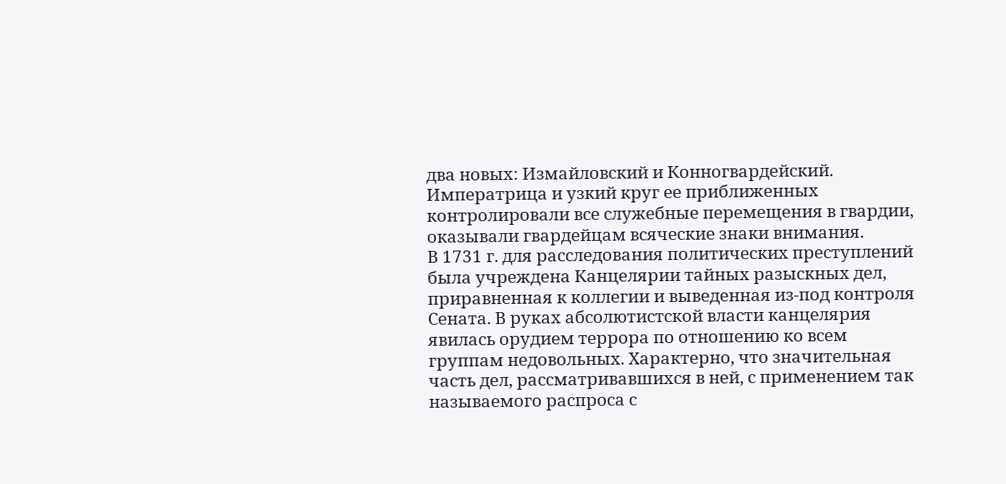два новых: Измайловский и Конногвардейский. Императрица и узкий круг ее приближенных контролировали все служебные перемещения в гвардии, оказывали гвардейцам всяческие знаки внимания.
В 1731 г. для расследования политических преступлений была учреждена Канцелярии тайных разыскных дел, приравненная к коллегии и выведенная из-под контроля Сената. В руках абсолютистской власти канцелярия явилась орудием террора по отношению ко всем группам недовольных. Характерно, что значительная часть дел, рассматривавшихся в ней, с применением так называемого распроса с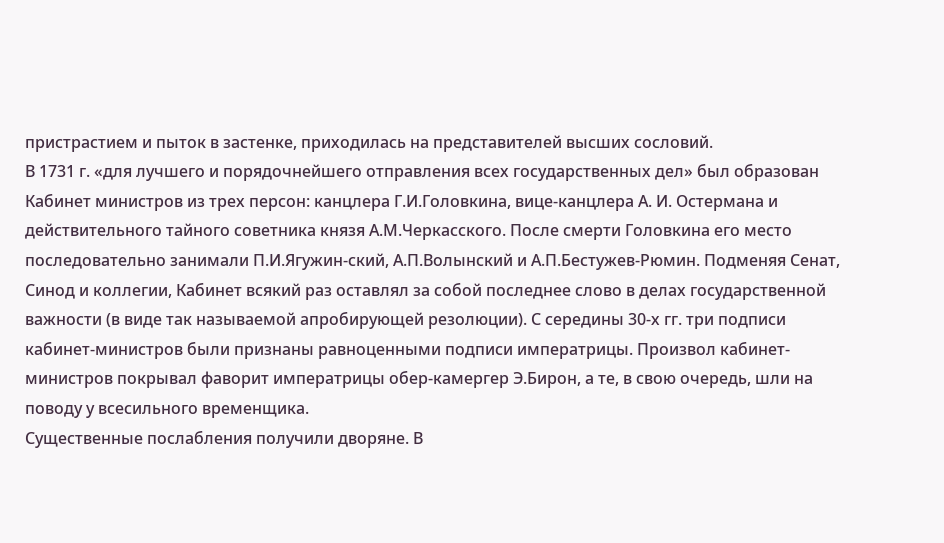пристрастием и пыток в застенке, приходилась на представителей высших сословий.
В 1731 г. «для лучшего и порядочнейшего отправления всех государственных дел» был образован Кабинет министров из трех персон: канцлера Г.И.Головкина, вице-канцлера А. И. Остермана и действительного тайного советника князя А.М.Черкасского. После смерти Головкина его место последовательно занимали П.И.Ягужин-ский, А.П.Волынский и А.П.Бестужев-Рюмин. Подменяя Сенат, Синод и коллегии, Кабинет всякий раз оставлял за собой последнее слово в делах государственной важности (в виде так называемой апробирующей резолюции). С середины 30-х гг. три подписи кабинет-министров были признаны равноценными подписи императрицы. Произвол кабинет-министров покрывал фаворит императрицы обер-камергер Э.Бирон, а те, в свою очередь, шли на поводу у всесильного временщика.
Существенные послабления получили дворяне. В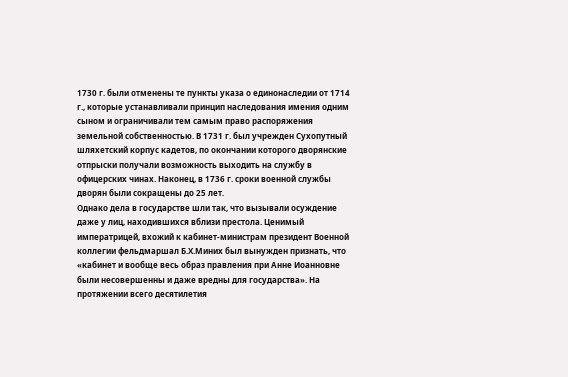1730 г. были отменены те пункты указа о единонаследии от 1714 г., которые устанавливали принцип наследования имения одним сыном и ограничивали тем самым право распоряжения земельной собственностью. В 1731 г. был учрежден Сухопутный шляхетский корпус кадетов, по окончании которого дворянские отпрыски получали возможность выходить на службу в офицерских чинах. Наконец, в 1736 г. сроки военной службы дворян были сокращены до 25 лет.
Однако дела в государстве шли так, что вызывали осуждение даже у лиц, находившихся вблизи престола. Ценимый императрицей, вхожий к кабинет-министрам президент Военной коллегии фельдмаршал Б.Х.Миних был вынужден признать, что «кабинет и вообще весь образ правления при Анне Иоанновне были несовершенны и даже вредны для государства». На протяжении всего десятилетия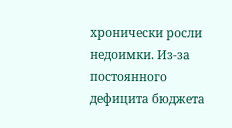хронически росли недоимки. Из-за постоянного дефицита бюджета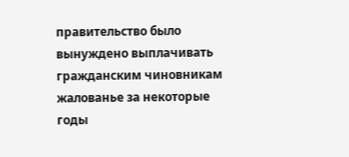правительство было вынуждено выплачивать гражданским чиновникам жалованье за некоторые годы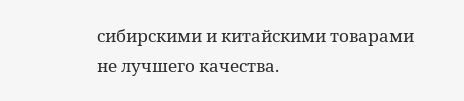сибирскими и китайскими товарами не лучшего качества.